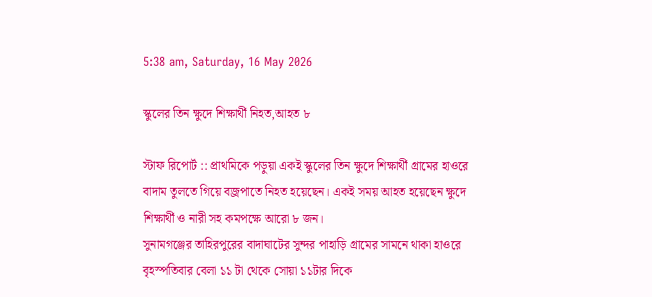5:38 am, Saturday, 16 May 2026

স্কুলের তিন ক্ষুদে শিক্ষার্থী নিহত,আহত ৮

স্টাফ রিপোর্ট :: প্রাথমিকে পড়ুয়া একই স্কুলের তিন ক্ষুদে শিক্ষার্থী গ্রামের হাওরে বাদাম তুলতে গিয়ে বজ্রপাতে নিহত হয়েছেন। একই সময় আহত হয়েছেন ক্ষুদে শিক্ষার্থী ও নারী সহ কমপক্ষে আরো ৮ জন।
সুনামগঞ্জের তাহিরপুরের বাদাঘাটের সুন্দর পাহাড়ি গ্রামের সামনে থাকা হাওরে বৃহস্পতিবার বেলা ১১ টা থেকে সোয়া ১১টার দিকে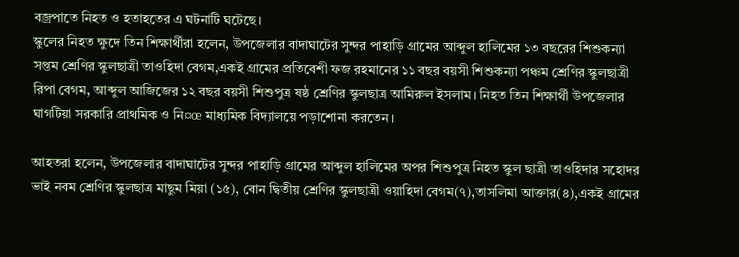বজ্রপাতে নিহত ও হতাহতের এ ঘটনাটি ঘটেছে।
স্কুলের নিহত ক্ষুদে তিন শিক্ষার্থীরা হলেন, উপজেলার বাদাঘাটের সুন্দর পাহাড়ি গ্রামের আব্দুল হালিমের ১৩ বছরের শিশুকন্যা সপ্তম শ্রেণির স্কুলছাত্রী তাওহিদা বেগম,একই গ্রামের প্রতিবেশী ফজ রহমানের ১১ বছর বয়সী শিশুকন্যা পঞ্চম শ্রেণির স্কুলছাত্রী রিপা বেগম, আব্দুল আজিজের ১২ বছর বয়সী শিশুপুত্র ষষ্ঠ শ্রেণির স্কুলছাত্র আমিরুল ইসলাম। নিহত তিন শিক্ষার্থী উপজেলার ঘাগটিয়া সরকারি প্রাথমিক ও নি¤œ মাধ্যমিক বিদ্যালয়ে পড়াশোনা করতেন।

আহতরা হলেন, উপজেলার বাদাঘাটের সুন্দর পাহাড়ি গ্রামের আব্দুল হালিমের অপর শিশুপুত্র নিহত স্কুল ছাত্রী তাওহিদার সহোদর ভাই নবম শ্রেণির স্কুলছাত্র মাছুম মিয়া (১৫), বোন দ্বিতীয় শ্রেণির স্কুলছাত্রী ওয়াহিদা বেগম(৭),তাসলিমা আক্তার(৪),একই গ্রামের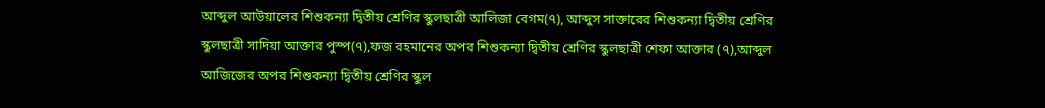আব্দুল আউয়ালের শিশুকন্যা দ্বিতীয় শ্রেণির স্কুলছাত্রী আলিজা বেগম(৭), আব্দুস সাক্তারের শিশুকন্যা দ্বিতীয় শ্রেণির স্কুলছাত্রী সাদিয়া আক্তার পুস্প(৭),ফজ রহমানের অপর শিশুকন্যা দ্বিতীয় শ্রেণির স্কুলছাত্রী শেফা আক্তার (৭),আব্দুল আজিজের অপর শিশুকন্যা দ্বিতীয় শ্রেণির স্কুল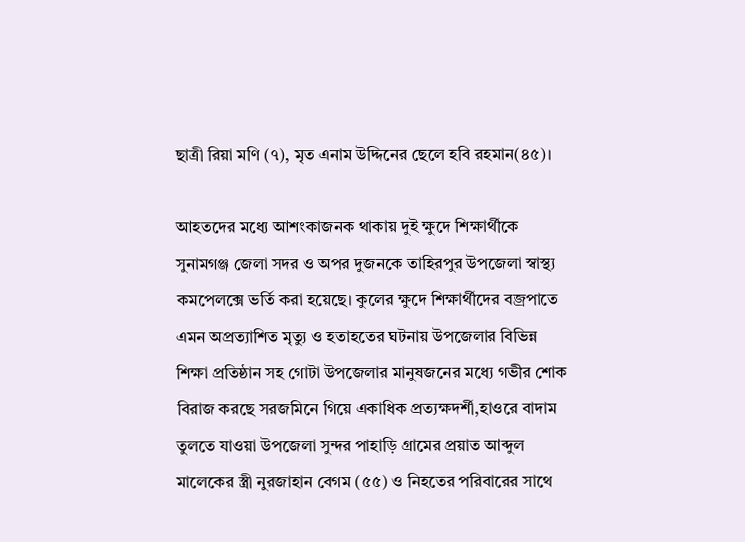ছাত্রী রিয়া মণি (৭), মৃত এনাম উদ্দিনের ছেলে হবি রহমান(৪৫)।

আহতদের মধ্যে আশংকাজনক থাকায় দুই ক্ষুদে শিক্ষার্থীকে সুনামগঞ্জ জেলা সদর ও অপর দুজনকে তাহিরপুর উপজেলা স্বাস্থ্য কমপেলক্সে ভর্তি করা হয়েছে। কুলের ক্ষুদে শিক্ষার্থীদের বজ্রপাতে এমন অপ্রত্যাশিত মৃত্যু ও হতাহতের ঘটনায় উপজেলার বিভিন্ন শিক্ষা প্রতিষ্ঠান সহ গোটা উপজেলার মানুষজনের মধ্যে গভীর শোক বিরাজ করছে সরজমিনে গিয়ে একাধিক প্রত্যক্ষদর্শী,হাওরে বাদাম তুলতে যাওয়া উপজেলা সুন্দর পাহাড়ি গ্রামের প্রয়াত আব্দুল মালেকের স্ত্রী নুরজাহান বেগম (৫৫) ও নিহতের পরিবারের সাথে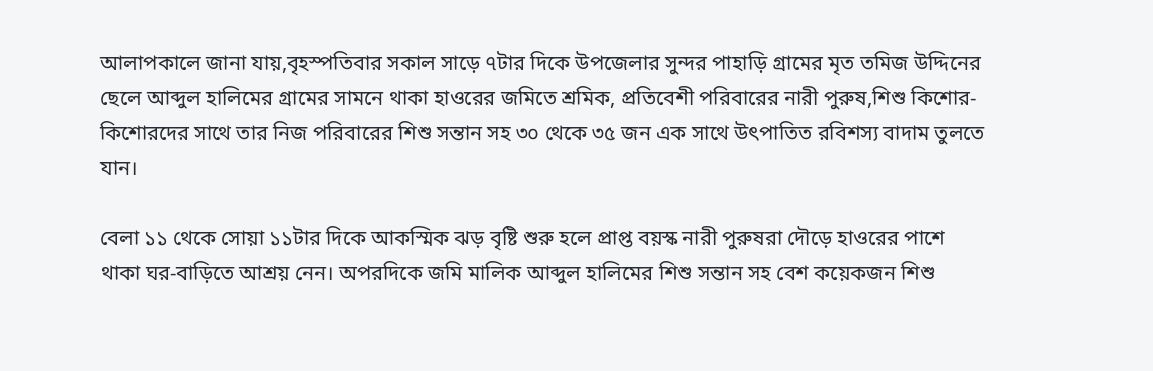আলাপকালে জানা যায়,বৃহস্পতিবার সকাল সাড়ে ৭টার দিকে উপজেলার সুন্দর পাহাড়ি গ্রামের মৃত তমিজ উদ্দিনের ছেলে আব্দুল হালিমের গ্রামের সামনে থাকা হাওরের জমিতে শ্রমিক, প্রতিবেশী পরিবারের নারী পুরুষ,শিশু কিশোর-কিশোরদের সাথে তার নিজ পরিবারের শিশু সন্তান সহ ৩০ থেকে ৩৫ জন এক সাথে উৎপাতিত রবিশস্য বাদাম তুলতে যান।

বেলা ১১ থেকে সোয়া ১১টার দিকে আকস্মিক ঝড় বৃষ্টি শুরু হলে প্রাপ্ত বয়স্ক নারী পুরুষরা দৌড়ে হাওরের পাশে থাকা ঘর-বাড়িতে আশ্রয় নেন। অপরদিকে জমি মালিক আব্দুল হালিমের শিশু সন্তান সহ বেশ কয়েকজন শিশু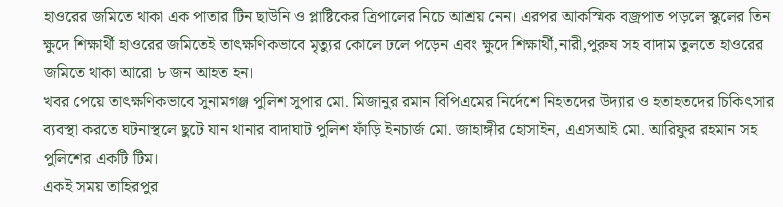হাওরের জমিতে থাকা এক পাতার টিন ছাউনি ও প্লাষ্টিকের ত্রিপালের নিচে আশ্রয় নেন। এরপর আকস্মিক বজ্রপাত পড়লে স্কুলের তিন ক্ষুদে শিক্ষার্থী হাওরের জমিতেই তাৎক্ষণিকভাবে মৃত্যুর কোলে ঢলে পড়েন এবং ক্ষুদে শিক্ষার্থী,নারী,পুরুষ সহ বাদাম তুলতে হাওরের জমিতে থাকা আরো ৮ জন আহত হন।
খবর পেয়ে তাৎক্ষণিকভাবে সুনামগঞ্জ পুলিশ সুপার মো. মিজানুর রমান বিপিএমের নির্দেশে নিহতদের উদ্যার ও হতাহতদের চিকিৎসার ব্যবস্থা করতে ঘটনাস্থলে ছুটে যান থানার বাদাঘাট পুলিশ ফাঁড়ি ইনচার্জ মো. জাহাঙ্গীর হোসাইন, এএসআই মো. আরিফুর রহমান সহ পুলিশের একটি টিম।
একই সময় তাহিরপুর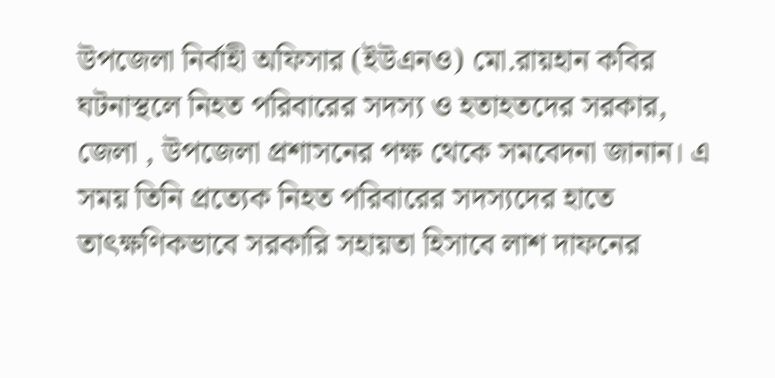উপজেলা নির্বাহী অফিসার (ইউএনও) মো.রায়হান কবির ঘটনাস্থলে নিহত পরিবারের সদস্য ও হতাহতদের সরকার, জেলা , উপজেলা প্রশাসনের পক্ষ থেকে সমবেদনা জানান। এ সময় তিনি প্রত্যেক নিহত পরিবারের সদস্যদের হাতে তাৎক্ষণিকভাবে সরকারি সহায়তা হিসাবে লাশ দাফনের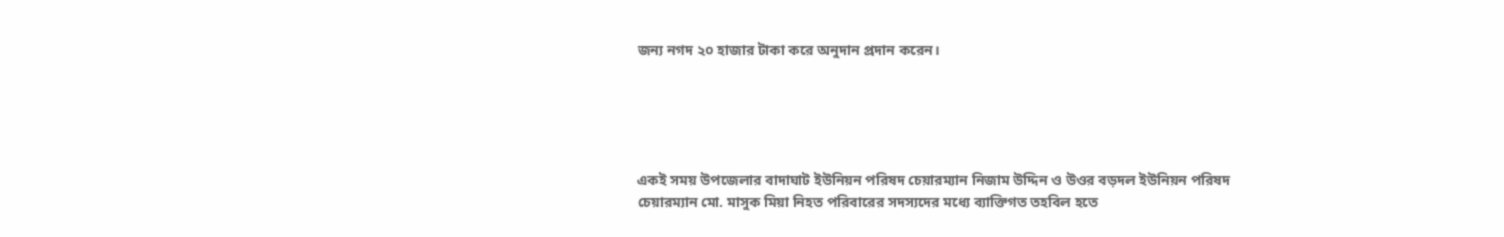জন্য নগদ ২০ হাজার টাকা করে অনুদান প্রদান করেন।





একই সময় উপজেলার বাদাঘাট ইউনিয়ন পরিষদ চেয়ারম্যান নিজাম উদ্দিন ও উওর বড়দল ইউনিয়ন পরিষদ চেয়ারম্যান মো. মাসুক মিয়া নিহত পরিবারের সদস্যদের মধ্যে ব্যাক্তিগত তহবিল হতে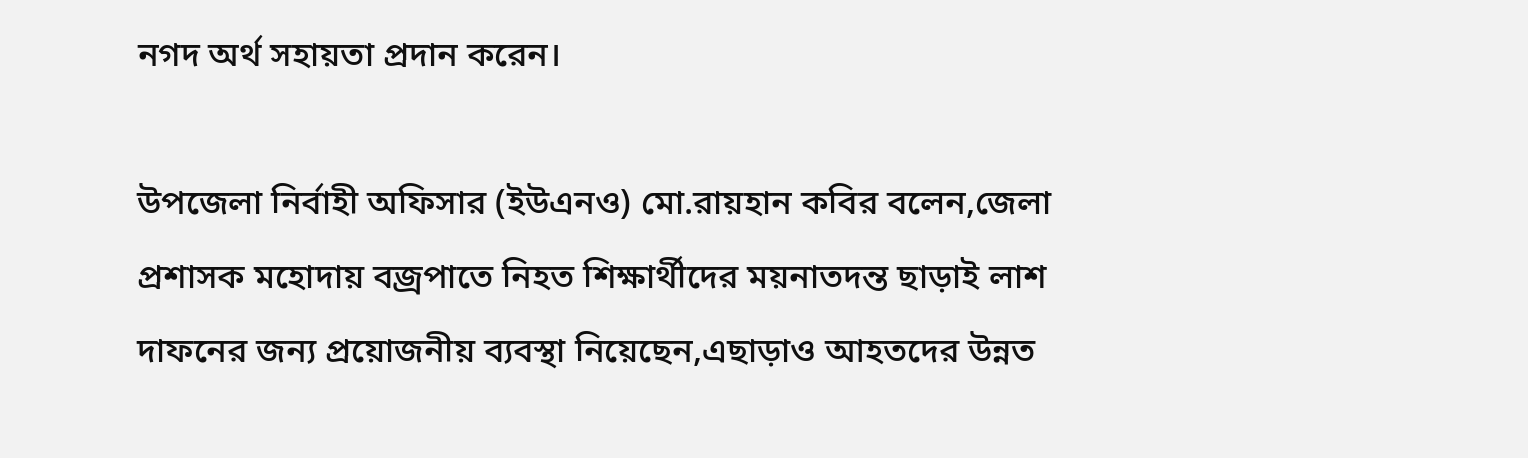নগদ অর্থ সহায়তা প্রদান করেন।

উপজেলা নির্বাহী অফিসার (ইউএনও) মো.রায়হান কবির বলেন,জেলা প্রশাসক মহোদায় বজ্রপাতে নিহত শিক্ষার্থীদের ময়নাতদন্ত ছাড়াই লাশ দাফনের জন্য প্রয়োজনীয় ব্যবস্থা নিয়েছেন,এছাড়াও আহতদের উন্নত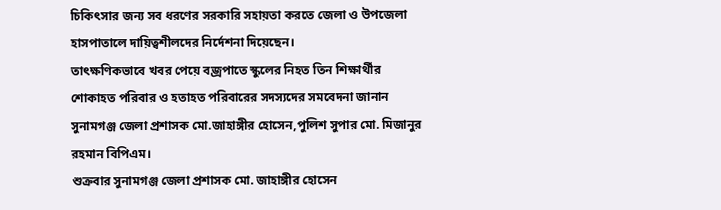চিকিৎসার জন্য সব ধরণের সরকারি সহায়তা করতে জেলা ও উপজেলা হাসপাতালে দায়িত্বশীলদের নির্দেশনা দিয়েছেন।
তাৎক্ষণিকভাবে খবর পেয়ে বজ্রপাতে স্কুলের নিহত তিন শিক্ষার্থীর শোকাহত পরিবার ও হতাহত পরিবারের সদস্যদের সমবেদনা জানান সুনামগঞ্জ জেলা প্রশাসক মো.জাহাঙ্গীর হোসেন,পুলিশ সুপার মো. মিজানুর রহমান বিপিএম।
শুক্রবার সুনামগঞ্জ জেলা প্রশাসক মো. জাহাঙ্গীর হোসেন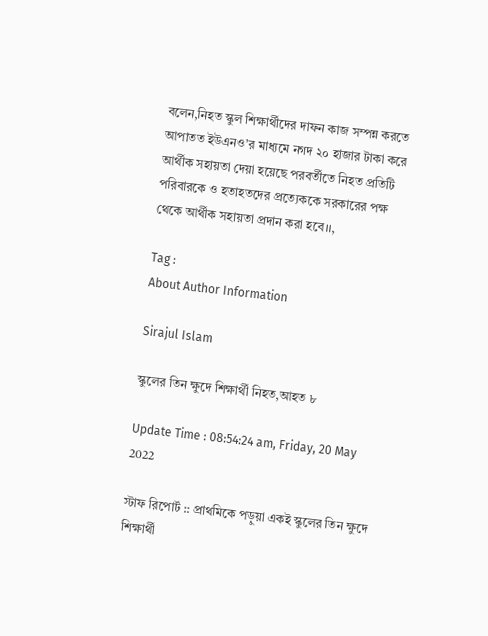বলেন,নিহত স্কুল শিক্ষার্থীদের দাফন কাজ সম্পন্ন করতে আপাতত ইউএনও’র মাধ্যমে নগদ ২০ হাজার টাকা করে আর্থীক সহায়তা দেয়া হয়েছে পরবর্তীতে নিহত প্রতিটি পরিবারকে ও হতাহতদের প্রত্যেককে সরকারের পক্ষ থেকে আর্থীক সহায়তা প্রদান করা হবে।।,

Tag :
About Author Information

Sirajul Islam

স্কুলের তিন ক্ষুদে শিক্ষার্থী নিহত,আহত ৮

Update Time : 08:54:24 am, Friday, 20 May 2022

স্টাফ রিপোর্ট :: প্রাথমিকে পড়ুয়া একই স্কুলের তিন ক্ষুদে শিক্ষার্থী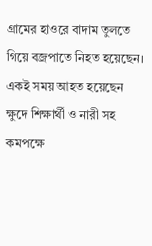গ্রামের হাওরে বাদাম তুলতে গিয়ে বজ্রপাতে নিহত হয়েছেন। একই সময় আহত হয়েছেন ক্ষুদে শিক্ষার্থী ও নারী সহ কমপক্ষে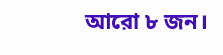আরো ৮ জন।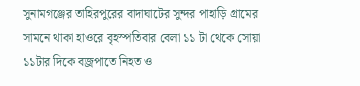সুনামগঞ্জের তাহিরপুরের বাদাঘাটের সুন্দর পাহাড়ি গ্রামের সামনে থাকা হাওরে বৃহস্পতিবার বেলা ১১ টা থেকে সোয়া ১১টার দিকে বজ্রপাতে নিহত ও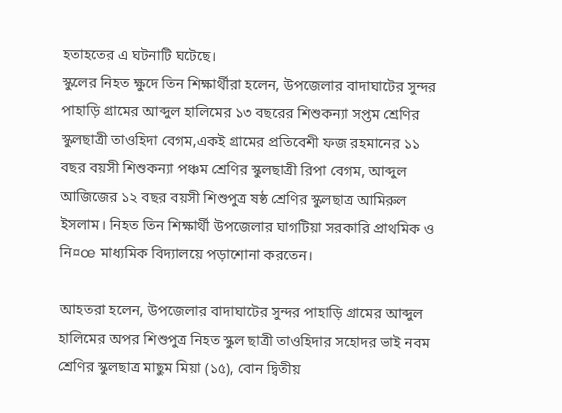হতাহতের এ ঘটনাটি ঘটেছে।
স্কুলের নিহত ক্ষুদে তিন শিক্ষার্থীরা হলেন, উপজেলার বাদাঘাটের সুন্দর পাহাড়ি গ্রামের আব্দুল হালিমের ১৩ বছরের শিশুকন্যা সপ্তম শ্রেণির স্কুলছাত্রী তাওহিদা বেগম,একই গ্রামের প্রতিবেশী ফজ রহমানের ১১ বছর বয়সী শিশুকন্যা পঞ্চম শ্রেণির স্কুলছাত্রী রিপা বেগম, আব্দুল আজিজের ১২ বছর বয়সী শিশুপুত্র ষষ্ঠ শ্রেণির স্কুলছাত্র আমিরুল ইসলাম। নিহত তিন শিক্ষার্থী উপজেলার ঘাগটিয়া সরকারি প্রাথমিক ও নি¤œ মাধ্যমিক বিদ্যালয়ে পড়াশোনা করতেন।

আহতরা হলেন, উপজেলার বাদাঘাটের সুন্দর পাহাড়ি গ্রামের আব্দুল হালিমের অপর শিশুপুত্র নিহত স্কুল ছাত্রী তাওহিদার সহোদর ভাই নবম শ্রেণির স্কুলছাত্র মাছুম মিয়া (১৫), বোন দ্বিতীয়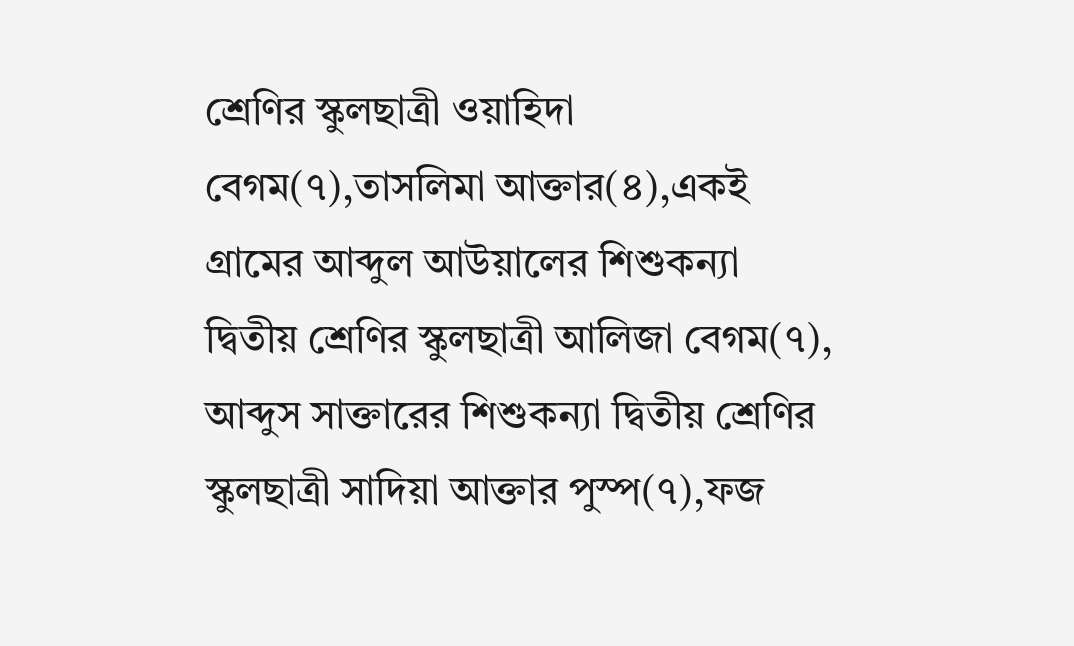শ্রেণির স্কুলছাত্রী ওয়াহিদা বেগম(৭),তাসলিমা আক্তার(৪),একই গ্রামের আব্দুল আউয়ালের শিশুকন্যা দ্বিতীয় শ্রেণির স্কুলছাত্রী আলিজা বেগম(৭), আব্দুস সাক্তারের শিশুকন্যা দ্বিতীয় শ্রেণির স্কুলছাত্রী সাদিয়া আক্তার পুস্প(৭),ফজ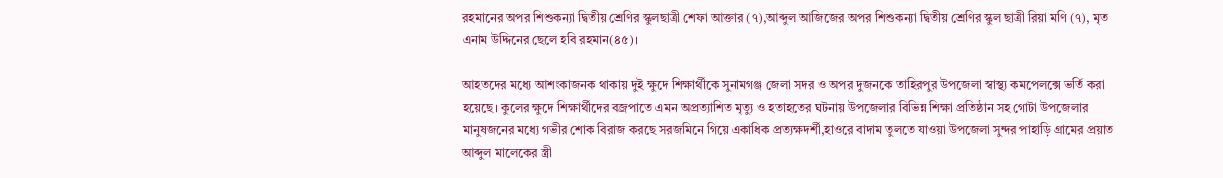রহমানের অপর শিশুকন্যা দ্বিতীয় শ্রেণির স্কুলছাত্রী শেফা আক্তার (৭),আব্দুল আজিজের অপর শিশুকন্যা দ্বিতীয় শ্রেণির স্কুল ছাত্রী রিয়া মণি (৭), মৃত এনাম উদ্দিনের ছেলে হবি রহমান(৪৫)।

আহতদের মধ্যে আশংকাজনক থাকায় দুই ক্ষুদে শিক্ষার্থীকে সুনামগঞ্জ জেলা সদর ও অপর দুজনকে তাহিরপুর উপজেলা স্বাস্থ্য কমপেলক্সে ভর্তি করা হয়েছে। কুলের ক্ষুদে শিক্ষার্থীদের বজ্রপাতে এমন অপ্রত্যাশিত মৃত্যু ও হতাহতের ঘটনায় উপজেলার বিভিন্ন শিক্ষা প্রতিষ্ঠান সহ গোটা উপজেলার মানুষজনের মধ্যে গভীর শোক বিরাজ করছে সরজমিনে গিয়ে একাধিক প্রত্যক্ষদর্শী,হাওরে বাদাম তুলতে যাওয়া উপজেলা সুন্দর পাহাড়ি গ্রামের প্রয়াত আব্দুল মালেকের স্ত্রী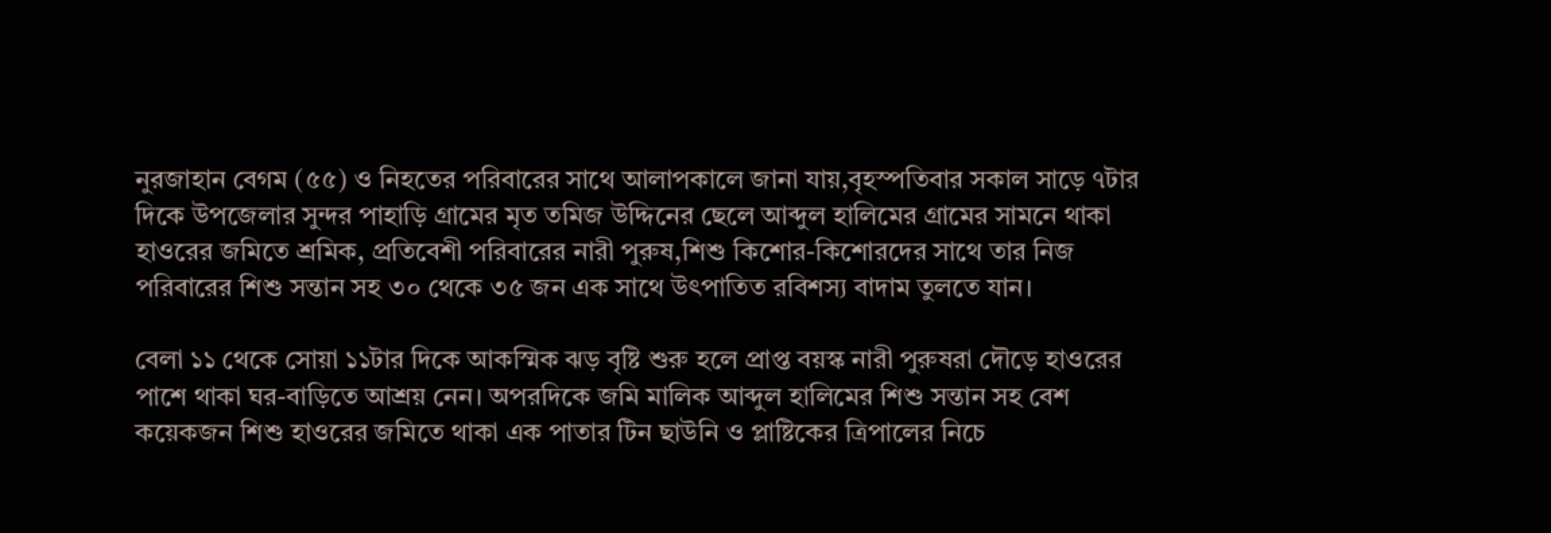নুরজাহান বেগম (৫৫) ও নিহতের পরিবারের সাথে আলাপকালে জানা যায়,বৃহস্পতিবার সকাল সাড়ে ৭টার দিকে উপজেলার সুন্দর পাহাড়ি গ্রামের মৃত তমিজ উদ্দিনের ছেলে আব্দুল হালিমের গ্রামের সামনে থাকা হাওরের জমিতে শ্রমিক, প্রতিবেশী পরিবারের নারী পুরুষ,শিশু কিশোর-কিশোরদের সাথে তার নিজ পরিবারের শিশু সন্তান সহ ৩০ থেকে ৩৫ জন এক সাথে উৎপাতিত রবিশস্য বাদাম তুলতে যান।

বেলা ১১ থেকে সোয়া ১১টার দিকে আকস্মিক ঝড় বৃষ্টি শুরু হলে প্রাপ্ত বয়স্ক নারী পুরুষরা দৌড়ে হাওরের পাশে থাকা ঘর-বাড়িতে আশ্রয় নেন। অপরদিকে জমি মালিক আব্দুল হালিমের শিশু সন্তান সহ বেশ কয়েকজন শিশু হাওরের জমিতে থাকা এক পাতার টিন ছাউনি ও প্লাষ্টিকের ত্রিপালের নিচে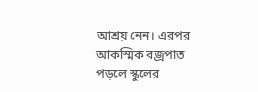আশ্রয় নেন। এরপর আকস্মিক বজ্রপাত পড়লে স্কুলের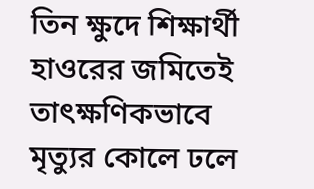তিন ক্ষুদে শিক্ষার্থী হাওরের জমিতেই তাৎক্ষণিকভাবে মৃত্যুর কোলে ঢলে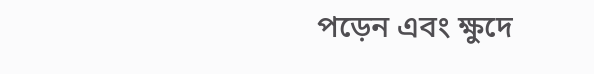পড়েন এবং ক্ষুদে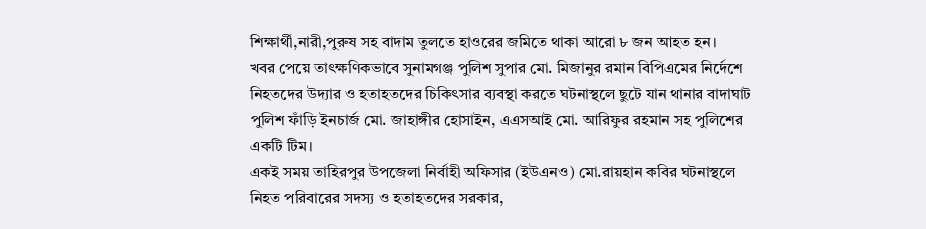শিক্ষার্থী,নারী,পুরুষ সহ বাদাম তুলতে হাওরের জমিতে থাকা আরো ৮ জন আহত হন।
খবর পেয়ে তাৎক্ষণিকভাবে সুনামগঞ্জ পুলিশ সুপার মো. মিজানুর রমান বিপিএমের নির্দেশে নিহতদের উদ্যার ও হতাহতদের চিকিৎসার ব্যবস্থা করতে ঘটনাস্থলে ছুটে যান থানার বাদাঘাট পুলিশ ফাঁড়ি ইনচার্জ মো. জাহাঙ্গীর হোসাইন, এএসআই মো. আরিফুর রহমান সহ পুলিশের একটি টিম।
একই সময় তাহিরপুর উপজেলা নির্বাহী অফিসার (ইউএনও) মো.রায়হান কবির ঘটনাস্থলে নিহত পরিবারের সদস্য ও হতাহতদের সরকার,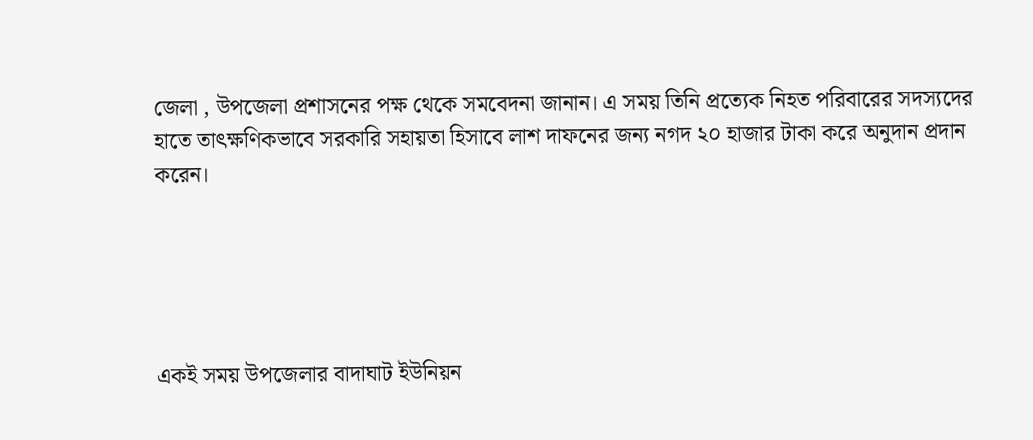জেলা , উপজেলা প্রশাসনের পক্ষ থেকে সমবেদনা জানান। এ সময় তিনি প্রত্যেক নিহত পরিবারের সদস্যদের হাতে তাৎক্ষণিকভাবে সরকারি সহায়তা হিসাবে লাশ দাফনের জন্য নগদ ২০ হাজার টাকা করে অনুদান প্রদান করেন।





একই সময় উপজেলার বাদাঘাট ইউনিয়ন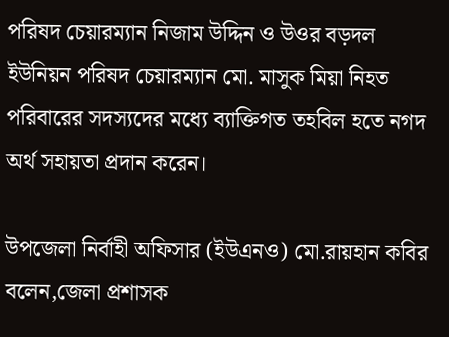পরিষদ চেয়ারম্যান নিজাম উদ্দিন ও উওর বড়দল ইউনিয়ন পরিষদ চেয়ারম্যান মো. মাসুক মিয়া নিহত পরিবারের সদস্যদের মধ্যে ব্যাক্তিগত তহবিল হতে নগদ অর্থ সহায়তা প্রদান করেন।

উপজেলা নির্বাহী অফিসার (ইউএনও) মো.রায়হান কবির বলেন,জেলা প্রশাসক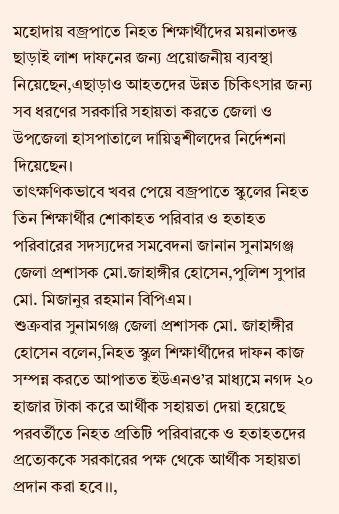মহোদায় বজ্রপাতে নিহত শিক্ষার্থীদের ময়নাতদন্ত ছাড়াই লাশ দাফনের জন্য প্রয়োজনীয় ব্যবস্থা নিয়েছেন,এছাড়াও আহতদের উন্নত চিকিৎসার জন্য সব ধরণের সরকারি সহায়তা করতে জেলা ও উপজেলা হাসপাতালে দায়িত্বশীলদের নির্দেশনা দিয়েছেন।
তাৎক্ষণিকভাবে খবর পেয়ে বজ্রপাতে স্কুলের নিহত তিন শিক্ষার্থীর শোকাহত পরিবার ও হতাহত পরিবারের সদস্যদের সমবেদনা জানান সুনামগঞ্জ জেলা প্রশাসক মো.জাহাঙ্গীর হোসেন,পুলিশ সুপার মো. মিজানুর রহমান বিপিএম।
শুক্রবার সুনামগঞ্জ জেলা প্রশাসক মো. জাহাঙ্গীর হোসেন বলেন,নিহত স্কুল শিক্ষার্থীদের দাফন কাজ সম্পন্ন করতে আপাতত ইউএনও’র মাধ্যমে নগদ ২০ হাজার টাকা করে আর্থীক সহায়তা দেয়া হয়েছে পরবর্তীতে নিহত প্রতিটি পরিবারকে ও হতাহতদের প্রত্যেককে সরকারের পক্ষ থেকে আর্থীক সহায়তা প্রদান করা হবে।।,